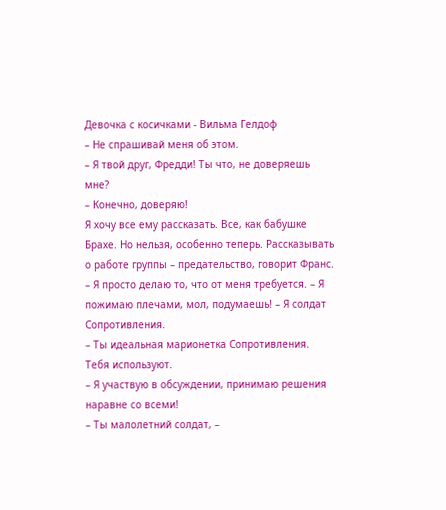Девочка с косичками - Вильма Гелдоф
– Не спрашивай меня об этом.
– Я твой друг, Фредди! Ты что, не доверяешь мне?
– Конечно, доверяю!
Я хочу все ему рассказать. Все, как бабушке Брахе. Но нельзя, особенно теперь. Рассказывать о работе группы – предательство, говорит Франс.
– Я просто делаю то, что от меня требуется. – Я пожимаю плечами, мол, подумаешь! – Я солдат Сопротивления.
– Ты идеальная марионетка Сопротивления. Тебя используют.
– Я участвую в обсуждении, принимаю решения наравне со всеми!
– Ты малолетний солдат, –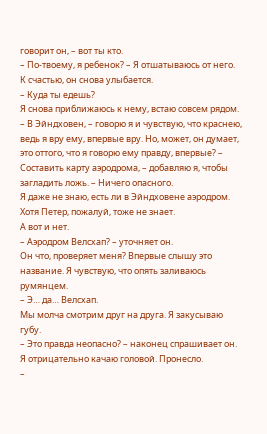говорит он, – вот ты кто.
– По-твоему, я ребенок? – Я отшатываюсь от него.
К счастью, он снова улыбается.
– Куда ты едешь?
Я снова приближаюсь к нему, встаю совсем рядом.
– В Эйндховен, – говорю я и чувствую, что краснею, ведь я вру ему, впервые вру. Но, может, он думает, это оттого, что я говорю ему правду, впервые? – Составить карту аэродрома, – добавляю я, чтобы загладить ложь. – Ничего опасного.
Я даже не знаю, есть ли в Эйндховене аэродром. Хотя Петер, пожалуй, тоже не знает.
А вот и нет.
– Аэродром Велсхап? – уточняет он.
Он что, проверяет меня? Впервые слышу это название. Я чувствую, что опять заливаюсь румянцем.
– Э… да… Велсхап.
Мы молча смотрим друг на друга. Я закусываю губу.
– Это правда неопасно? – наконец спрашивает он.
Я отрицательно качаю головой. Пронесло.
–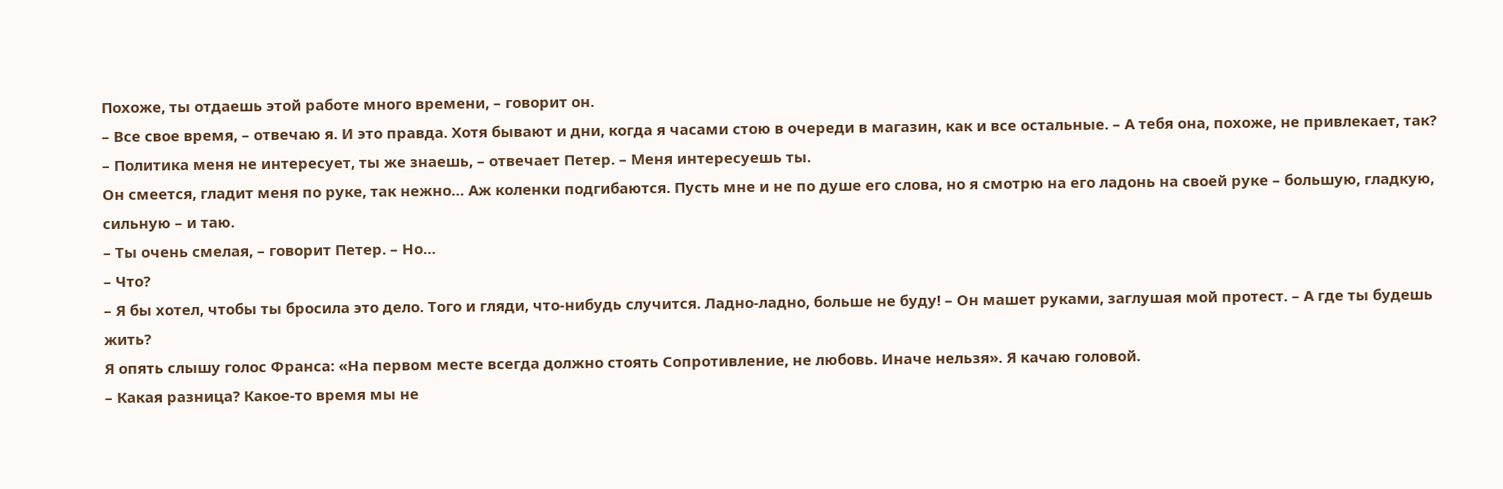Похоже, ты отдаешь этой работе много времени, – говорит он.
– Все свое время, – отвечаю я. И это правда. Хотя бывают и дни, когда я часами стою в очереди в магазин, как и все остальные. – А тебя она, похоже, не привлекает, так?
– Политика меня не интересует, ты же знаешь, – отвечает Петер. – Меня интересуешь ты.
Он смеется, гладит меня по руке, так нежно… Аж коленки подгибаются. Пусть мне и не по душе его слова, но я смотрю на его ладонь на своей руке – большую, гладкую, сильную – и таю.
– Ты очень смелая, – говорит Петер. – Но…
– Что?
– Я бы хотел, чтобы ты бросила это дело. Того и гляди, что-нибудь случится. Ладно-ладно, больше не буду! – Он машет руками, заглушая мой протест. – А где ты будешь жить?
Я опять слышу голос Франса: «На первом месте всегда должно стоять Сопротивление, не любовь. Иначе нельзя». Я качаю головой.
– Какая разница? Какое-то время мы не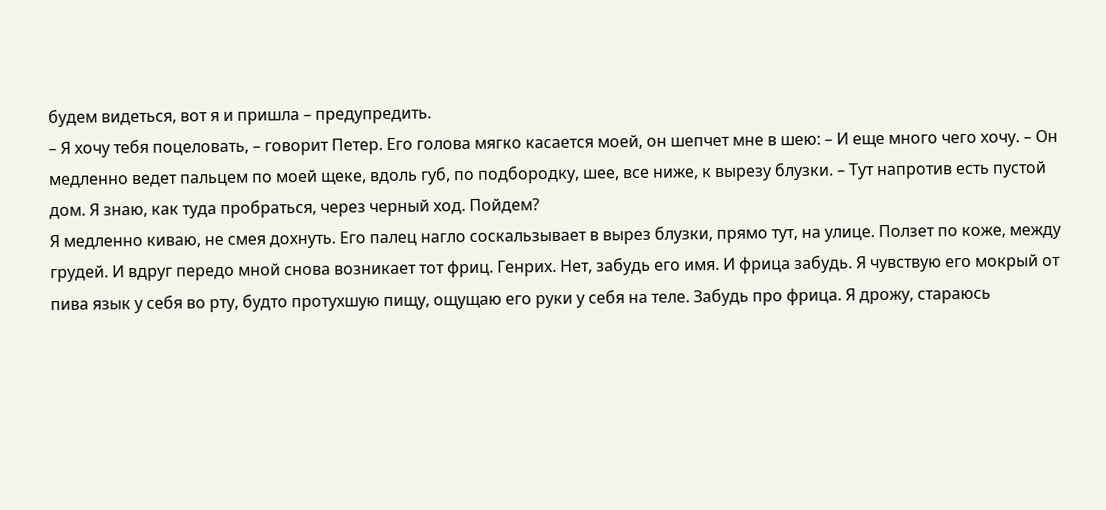будем видеться, вот я и пришла – предупредить.
– Я хочу тебя поцеловать, – говорит Петер. Его голова мягко касается моей, он шепчет мне в шею: – И еще много чего хочу. – Он медленно ведет пальцем по моей щеке, вдоль губ, по подбородку, шее, все ниже, к вырезу блузки. – Тут напротив есть пустой дом. Я знаю, как туда пробраться, через черный ход. Пойдем?
Я медленно киваю, не смея дохнуть. Его палец нагло соскальзывает в вырез блузки, прямо тут, на улице. Ползет по коже, между грудей. И вдруг передо мной снова возникает тот фриц. Генрих. Нет, забудь его имя. И фрица забудь. Я чувствую его мокрый от пива язык у себя во рту, будто протухшую пищу, ощущаю его руки у себя на теле. Забудь про фрица. Я дрожу, стараюсь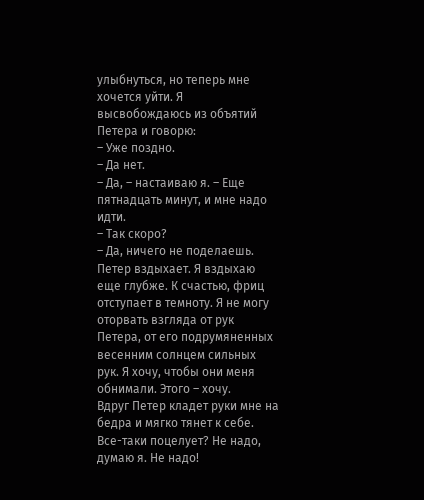улыбнуться, но теперь мне хочется уйти. Я высвобождаюсь из объятий Петера и говорю:
– Уже поздно.
– Да нет.
– Да, – настаиваю я. – Еще пятнадцать минут, и мне надо идти.
– Так скоро?
– Да, ничего не поделаешь.
Петер вздыхает. Я вздыхаю еще глубже. К счастью, фриц отступает в темноту. Я не могу оторвать взгляда от рук Петера, от его подрумяненных весенним солнцем сильных рук. Я хочу, чтобы они меня обнимали. Этого – хочу.
Вдруг Петер кладет руки мне на бедра и мягко тянет к себе. Все-таки поцелует? Не надо, думаю я. Не надо!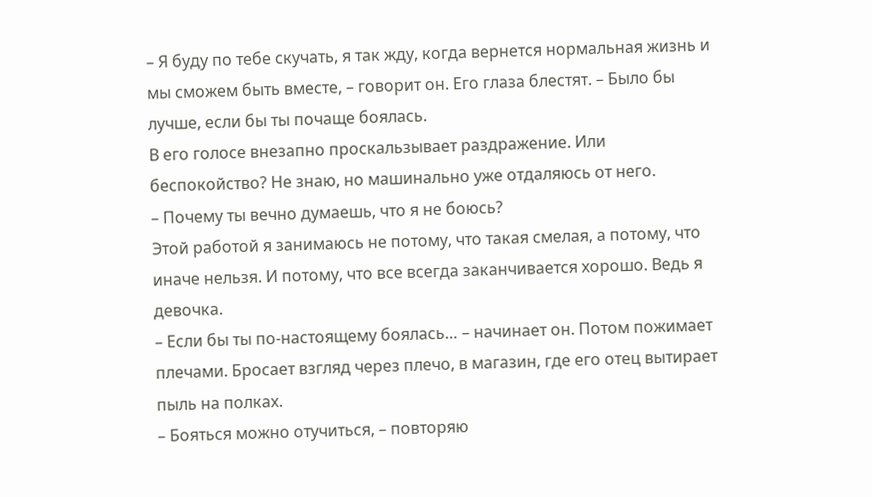– Я буду по тебе скучать, я так жду, когда вернется нормальная жизнь и мы сможем быть вместе, – говорит он. Его глаза блестят. – Было бы лучше, если бы ты почаще боялась.
В его голосе внезапно проскальзывает раздражение. Или беспокойство? Не знаю, но машинально уже отдаляюсь от него.
– Почему ты вечно думаешь, что я не боюсь?
Этой работой я занимаюсь не потому, что такая смелая, а потому, что иначе нельзя. И потому, что все всегда заканчивается хорошо. Ведь я девочка.
– Если бы ты по-настоящему боялась… – начинает он. Потом пожимает плечами. Бросает взгляд через плечо, в магазин, где его отец вытирает пыль на полках.
– Бояться можно отучиться, – повторяю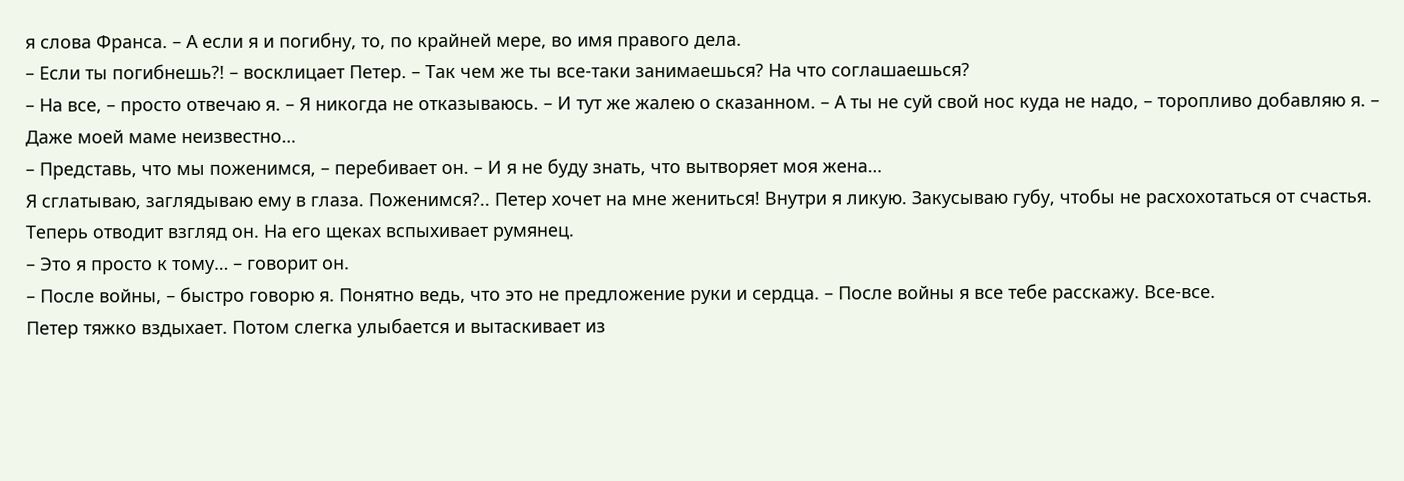я слова Франса. – А если я и погибну, то, по крайней мере, во имя правого дела.
– Если ты погибнешь?! – восклицает Петер. – Так чем же ты все-таки занимаешься? На что соглашаешься?
– На все, – просто отвечаю я. – Я никогда не отказываюсь. – И тут же жалею о сказанном. – А ты не суй свой нос куда не надо, – торопливо добавляю я. – Даже моей маме неизвестно…
– Представь, что мы поженимся, – перебивает он. – И я не буду знать, что вытворяет моя жена…
Я сглатываю, заглядываю ему в глаза. Поженимся?.. Петер хочет на мне жениться! Внутри я ликую. Закусываю губу, чтобы не расхохотаться от счастья. Теперь отводит взгляд он. На его щеках вспыхивает румянец.
– Это я просто к тому… – говорит он.
– После войны, – быстро говорю я. Понятно ведь, что это не предложение руки и сердца. – После войны я все тебе расскажу. Все-все.
Петер тяжко вздыхает. Потом слегка улыбается и вытаскивает из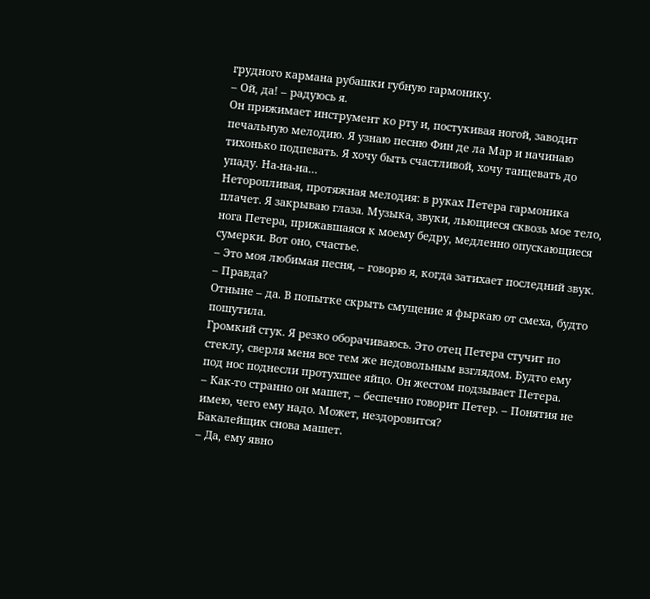грудного кармана рубашки губную гармонику.
– Ой, да! – радуюсь я.
Он прижимает инструмент ко рту и, постукивая ногой, заводит печальную мелодию. Я узнаю песню Фин де ла Мар и начинаю тихонько подпевать. Я хочу быть счастливой, хочу танцевать до упаду. На-на-на…
Неторопливая, протяжная мелодия: в руках Петера гармоника плачет. Я закрываю глаза. Музыка, звуки, льющиеся сквозь мое тело, нога Петера, прижавшаяся к моему бедру, медленно опускающиеся сумерки. Вот оно, счастье.
– Это моя любимая песня, – говорю я, когда затихает последний звук.
– Правда?
Отныне – да. В попытке скрыть смущение я фыркаю от смеха, будто пошутила.
Громкий стук. Я резко оборачиваюсь. Это отец Петера стучит по стеклу, сверля меня все тем же недовольным взглядом. Будто ему под нос поднесли протухшее яйцо. Он жестом подзывает Петера.
– Как-то странно он машет, – беспечно говорит Петер. – Понятия не имею, чего ему надо. Может, нездоровится?
Бакалейщик снова машет.
– Да, ему явно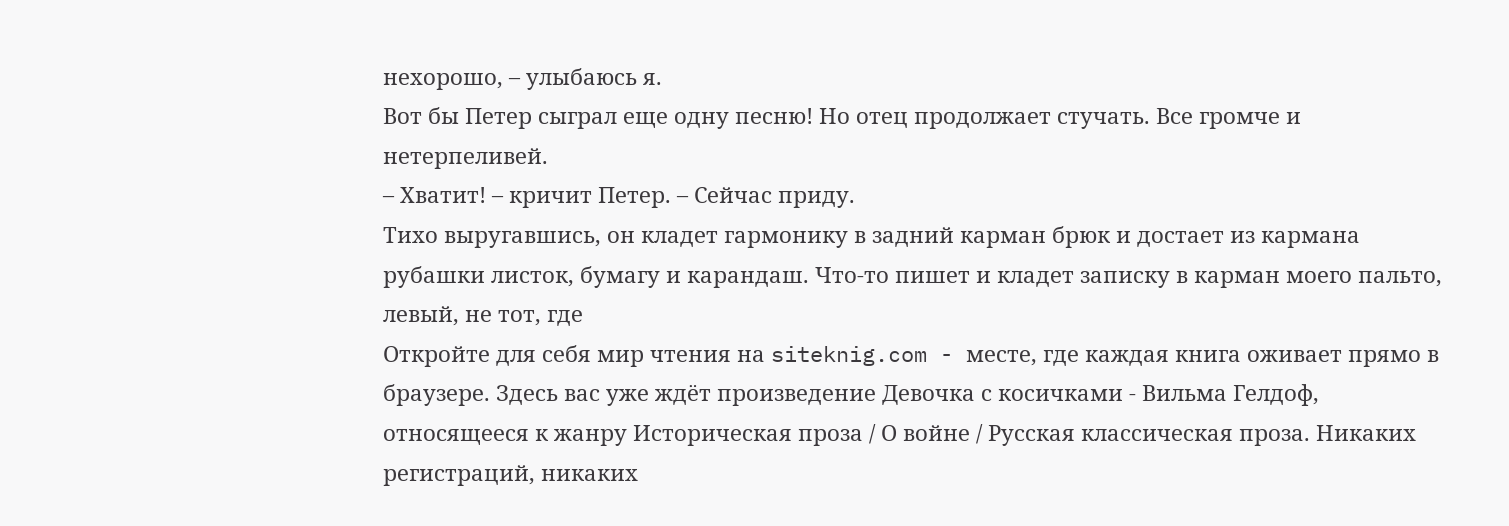нехорошо, – улыбаюсь я.
Вот бы Петер сыграл еще одну песню! Но отец продолжает стучать. Все громче и нетерпеливей.
– Хватит! – кричит Петер. – Сейчас приду.
Тихо выругавшись, он кладет гармонику в задний карман брюк и достает из кармана рубашки листок, бумагу и карандаш. Что-то пишет и кладет записку в карман моего пальто, левый, не тот, где
Откройте для себя мир чтения на siteknig.com - месте, где каждая книга оживает прямо в браузере. Здесь вас уже ждёт произведение Девочка с косичками - Вильма Гелдоф, относящееся к жанру Историческая проза / О войне / Русская классическая проза. Никаких регистраций, никаких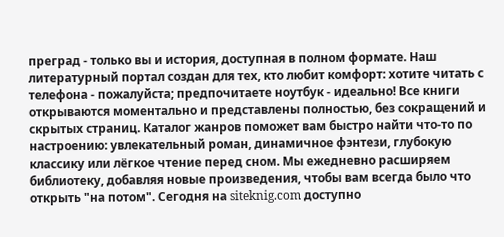преград - только вы и история, доступная в полном формате. Наш литературный портал создан для тех, кто любит комфорт: хотите читать с телефона - пожалуйста; предпочитаете ноутбук - идеально! Все книги открываются моментально и представлены полностью, без сокращений и скрытых страниц. Каталог жанров поможет вам быстро найти что-то по настроению: увлекательный роман, динамичное фэнтези, глубокую классику или лёгкое чтение перед сном. Мы ежедневно расширяем библиотеку, добавляя новые произведения, чтобы вам всегда было что открыть "на потом". Сегодня на siteknig.com доступно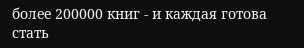более 200000 книг - и каждая готова стать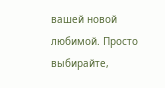вашей новой любимой. Просто выбирайте,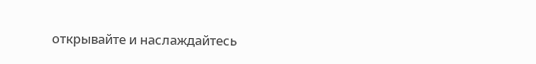открывайте и наслаждайтесь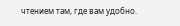чтением там, где вам удобно.